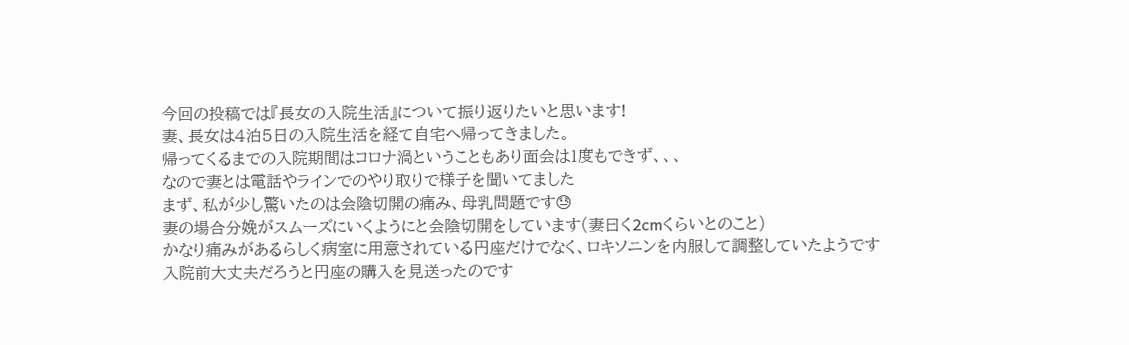今回の投稿では『長女の入院生活』について振り返りたいと思います!
妻、長女は4泊5日の入院生活を経て自宅へ帰ってきました。
帰ってくるまでの入院期間はコロナ渦ということもあり面会は1度もできず、、、
なので妻とは電話やラインでのやり取りで様子を聞いてました
まず、私が少し驚いたのは会陰切開の痛み、母乳問題です😓
妻の場合分娩がスムーズにいくようにと会陰切開をしています(妻曰く2cmくらいとのこと)
かなり痛みがあるらしく病室に用意されている円座だけでなく、ロキソニンを内服して調整していたようです
入院前大丈夫だろうと円座の購入を見送ったのです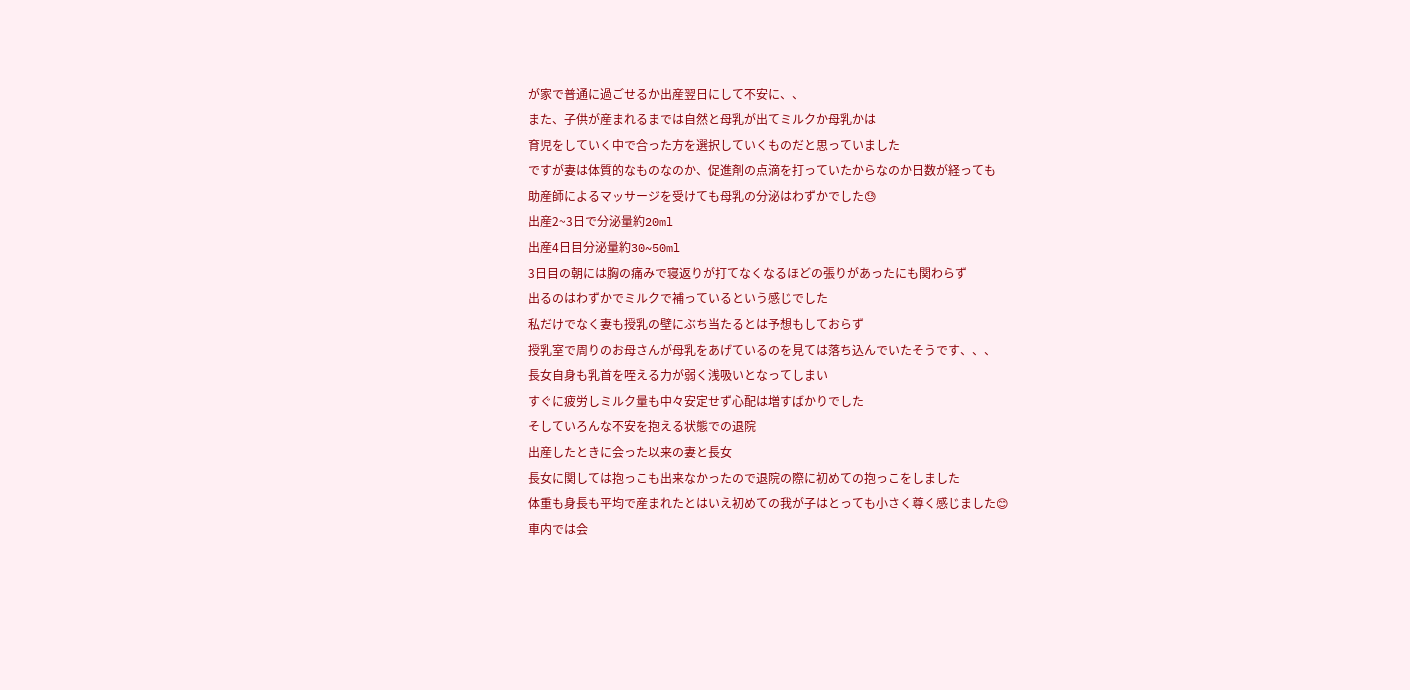が家で普通に過ごせるか出産翌日にして不安に、、
また、子供が産まれるまでは自然と母乳が出てミルクか母乳かは
育児をしていく中で合った方を選択していくものだと思っていました
ですが妻は体質的なものなのか、促進剤の点滴を打っていたからなのか日数が経っても
助産師によるマッサージを受けても母乳の分泌はわずかでした😓
出産2~3日で分泌量約20ml
出産4日目分泌量約30~50ml
3日目の朝には胸の痛みで寝返りが打てなくなるほどの張りがあったにも関わらず
出るのはわずかでミルクで補っているという感じでした
私だけでなく妻も授乳の壁にぶち当たるとは予想もしておらず
授乳室で周りのお母さんが母乳をあげているのを見ては落ち込んでいたそうです、、、
長女自身も乳首を咥える力が弱く浅吸いとなってしまい
すぐに疲労しミルク量も中々安定せず心配は増すばかりでした
そしていろんな不安を抱える状態での退院
出産したときに会った以来の妻と長女
長女に関しては抱っこも出来なかったので退院の際に初めての抱っこをしました
体重も身長も平均で産まれたとはいえ初めての我が子はとっても小さく尊く感じました😊
車内では会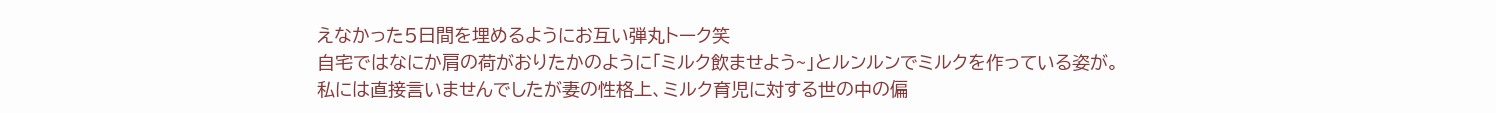えなかった5日間を埋めるようにお互い弾丸トーク笑
自宅ではなにか肩の荷がおりたかのように「ミルク飲ませよう~」とルンルンでミルクを作っている姿が。
私には直接言いませんでしたが妻の性格上、ミルク育児に対する世の中の偏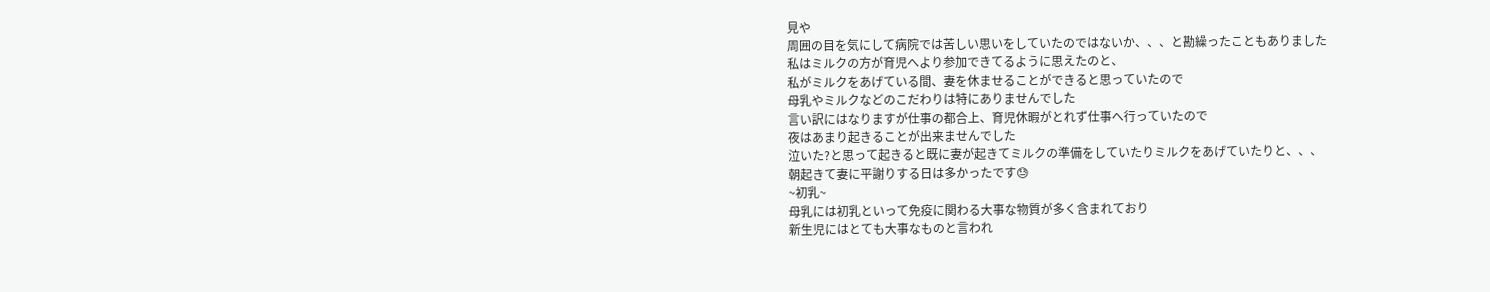見や
周囲の目を気にして病院では苦しい思いをしていたのではないか、、、と勘繰ったこともありました
私はミルクの方が育児へより参加できてるように思えたのと、
私がミルクをあげている間、妻を休ませることができると思っていたので
母乳やミルクなどのこだわりは特にありませんでした
言い訳にはなりますが仕事の都合上、育児休暇がとれず仕事へ行っていたので
夜はあまり起きることが出来ませんでした
泣いた?と思って起きると既に妻が起きてミルクの準備をしていたりミルクをあげていたりと、、、
朝起きて妻に平謝りする日は多かったです😓
~初乳~
母乳には初乳といって免疫に関わる大事な物質が多く含まれており
新生児にはとても大事なものと言われ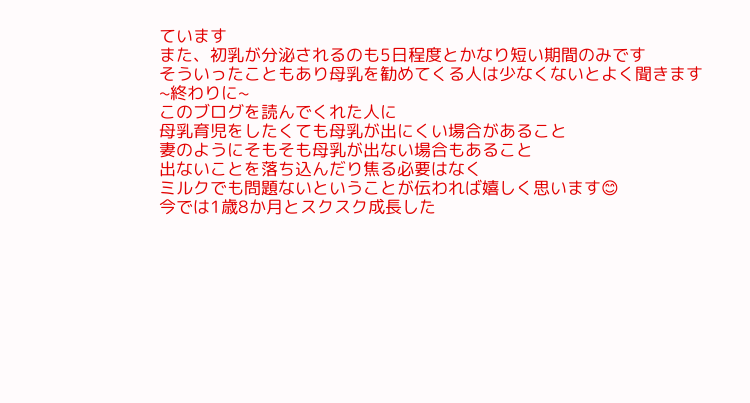ています
また、初乳が分泌されるのも5日程度とかなり短い期間のみです
そういったこともあり母乳を勧めてくる人は少なくないとよく聞きます
~終わりに~
このブログを読んでくれた人に
母乳育児をしたくても母乳が出にくい場合があること
妻のようにそもそも母乳が出ない場合もあること
出ないことを落ち込んだり焦る必要はなく
ミルクでも問題ないということが伝われば嬉しく思います😊
今では1歳8か月とスクスク成長した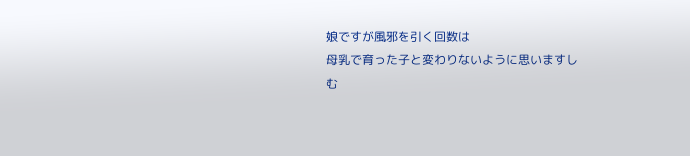娘ですが風邪を引く回数は
母乳で育った子と変わりないように思いますし
む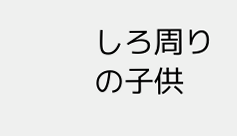しろ周りの子供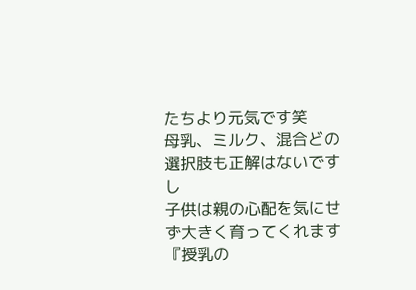たちより元気です笑
母乳、ミルク、混合どの選択肢も正解はないですし
子供は親の心配を気にせず大きく育ってくれます
『授乳の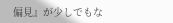偏見』が少しでもな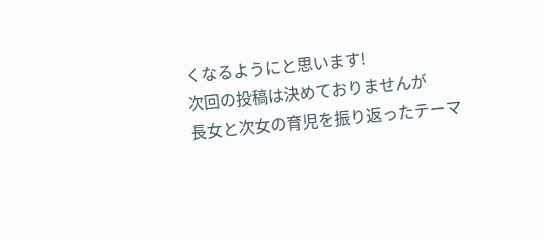くなるようにと思います!
次回の投稿は決めておりませんが
長女と次女の育児を振り返ったテーマ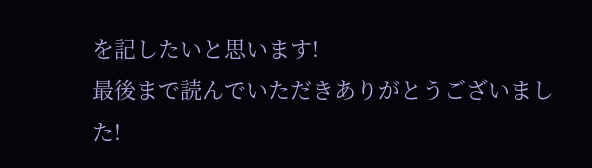を記したいと思います!
最後まで読んでいただきありがとうございました!